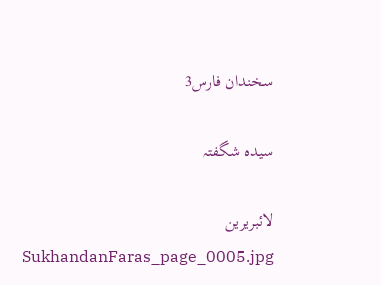سخندان فارس3

سیدہ شگفتہ

لائبریرین
SukhandanFaras_page_0005.jpg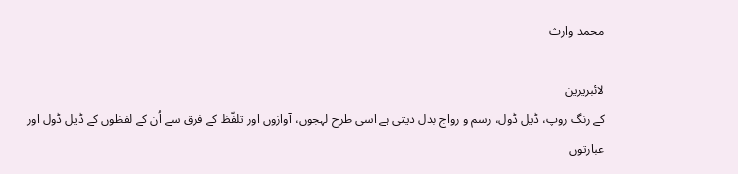محمد وارث

لائبریرین
کے رنگ روپ، ڈیل ڈول، رسم و رواج بدل دیتی ہے اسی طرح لہجوں، آوازوں اور تلفّظ کے فرق سے اُن کے لفظوں کے ڈیل ڈول اور عبارتوں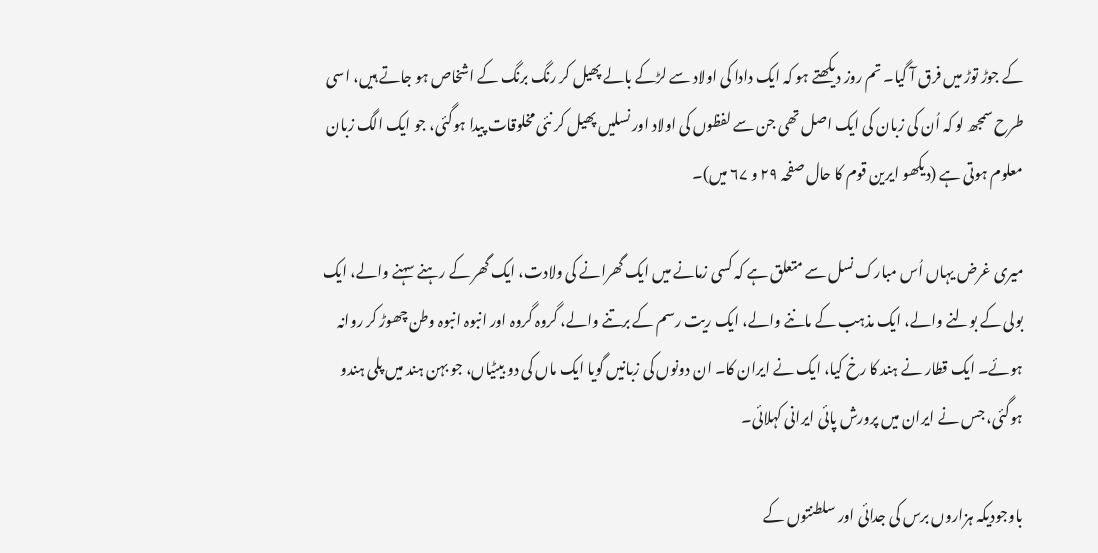کے جوڑ توڑ میں فرق آ گیا۔ تم روز دیکھتے ہو کہ ایک دادا کی اولاد سے لڑکے بالے پھیل کر رنگ برنگ کے اشخاص ہو جاتے ہیں، اسی طرح سمجھ لو کہ اُن کی زبان کی ایک اصل تھی جن سے لفظوں کی اولاد اور نسلیں پھیل کر نئی مخلوقات پیدا ہوگئی، جو ایک الگ زبان معلوم ہوتی ہے (دیکھو ایرین قوم کا حال صفحہ ۲۹ و ۶۷ میں)۔

میری غرض یہاں اُس مبارک نسل سے متعلق ہے کہ کسی زمانے میں ایک گھرانے کی ولادت، ایک گھر کے رہنے سہنے والے، ایک بولی کے بولنے والے، ایک مذہب کے ماننے والے، ایک ریت رسم کے برتنے والے، گروہ گروہ اور انبوہ انبوہ وطن چھوڑ کر روانہ ہوئے۔ ایک قطار نے ہند کا رخ کیا، ایک نے ایران کا۔ ان دونوں کی زبانیں گویا ایک ماں کی دو بیٹیاں، جو بہن ہند میں پلی ہندو ہوگئی، جس نے ایران میں پرورش پائی ایرانی کہلائی۔

باوجودیکہ ہزاروں برس کی جدائی اور سلطنتوں کے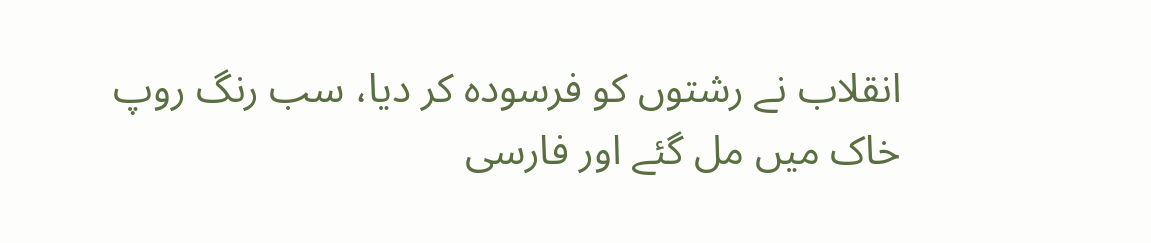انقلاب نے رشتوں کو فرسودہ کر دیا، سب رنگ روپ خاک میں مل گئے اور فارسی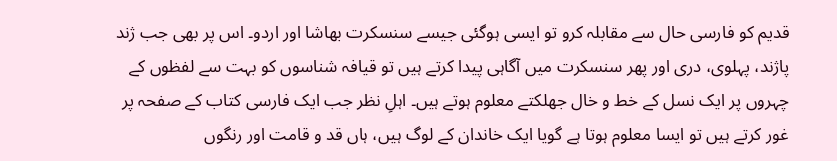قدیم کو فارسی حال سے مقابلہ کرو تو ایسی ہوگئی جیسے سنسکرت بھاشا اور اردو۔ اس پر بھی جب ژند پاژند، پہلوی، دری اور پھر سنسکرت میں آگاہی پیدا کرتے ہیں تو قیافہ شناسوں کو بہت سے لفظوں کے چہروں پر ایک نسل کے خط و خال جھلکتے معلوم ہوتے ہیں۔ اہلِ نظر جب ایک فارسی کتاب کے صفحہ پر غور کرتے ہیں تو ایسا معلوم ہوتا ہے گویا ایک خاندان کے لوگ ہیں، ہاں قد و قامت اور رنگوں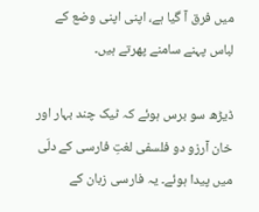میں فرق آ گیا ہے، اپنی اپنی وضع کے لباس پہنے سامنے پھرتے ہیں۔

ڈیڑھ سو برس ہوئے کہ ٹیک چند بہار اور خان آرزو دو فلسفی لغتِ فارسی کے دلّی میں پیدا ہوئے۔ یہ فارسی زبان کے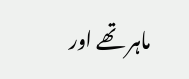ماہر تھے اور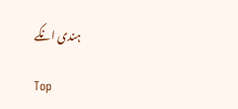ہندی انکے

Top